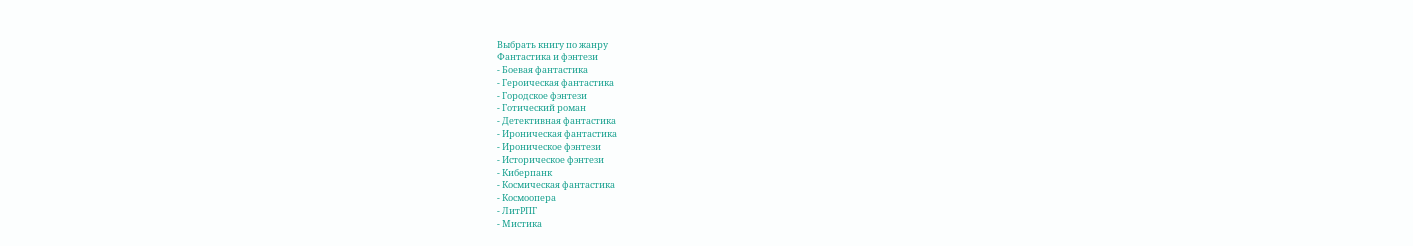Выбрать книгу по жанру
Фантастика и фэнтези
- Боевая фантастика
- Героическая фантастика
- Городское фэнтези
- Готический роман
- Детективная фантастика
- Ироническая фантастика
- Ироническое фэнтези
- Историческое фэнтези
- Киберпанк
- Космическая фантастика
- Космоопера
- ЛитРПГ
- Мистика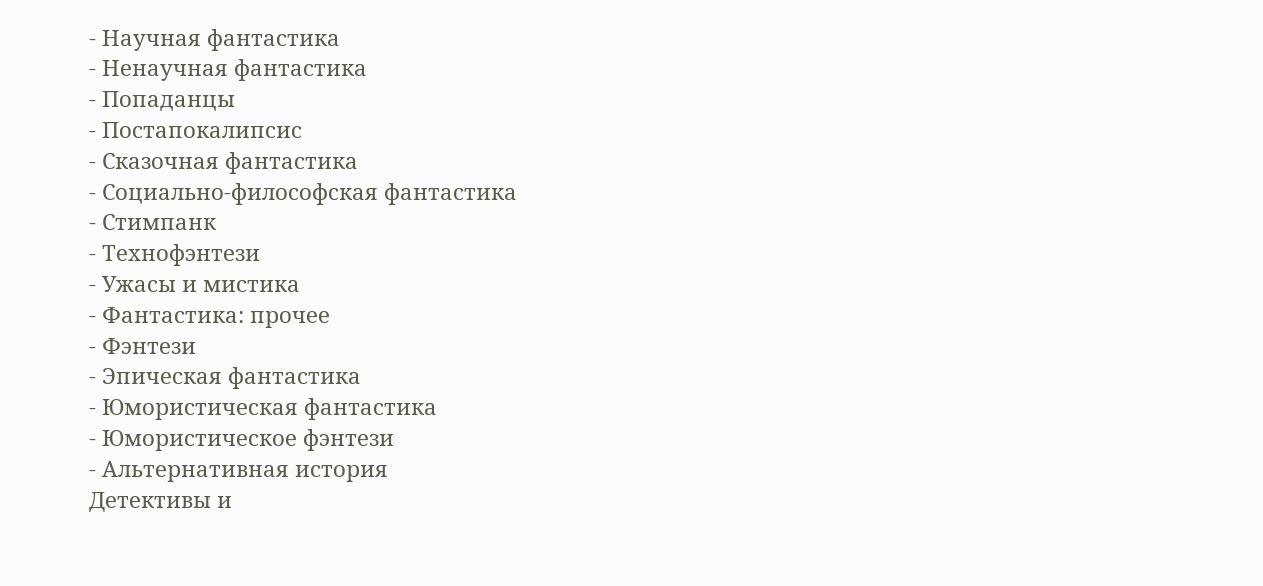- Научная фантастика
- Ненаучная фантастика
- Попаданцы
- Постапокалипсис
- Сказочная фантастика
- Социально-философская фантастика
- Стимпанк
- Технофэнтези
- Ужасы и мистика
- Фантастика: прочее
- Фэнтези
- Эпическая фантастика
- Юмористическая фантастика
- Юмористическое фэнтези
- Альтернативная история
Детективы и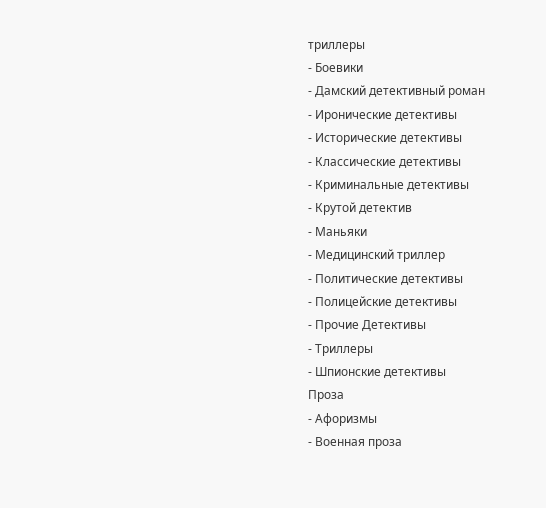триллеры
- Боевики
- Дамский детективный роман
- Иронические детективы
- Исторические детективы
- Классические детективы
- Криминальные детективы
- Крутой детектив
- Маньяки
- Медицинский триллер
- Политические детективы
- Полицейские детективы
- Прочие Детективы
- Триллеры
- Шпионские детективы
Проза
- Афоризмы
- Военная проза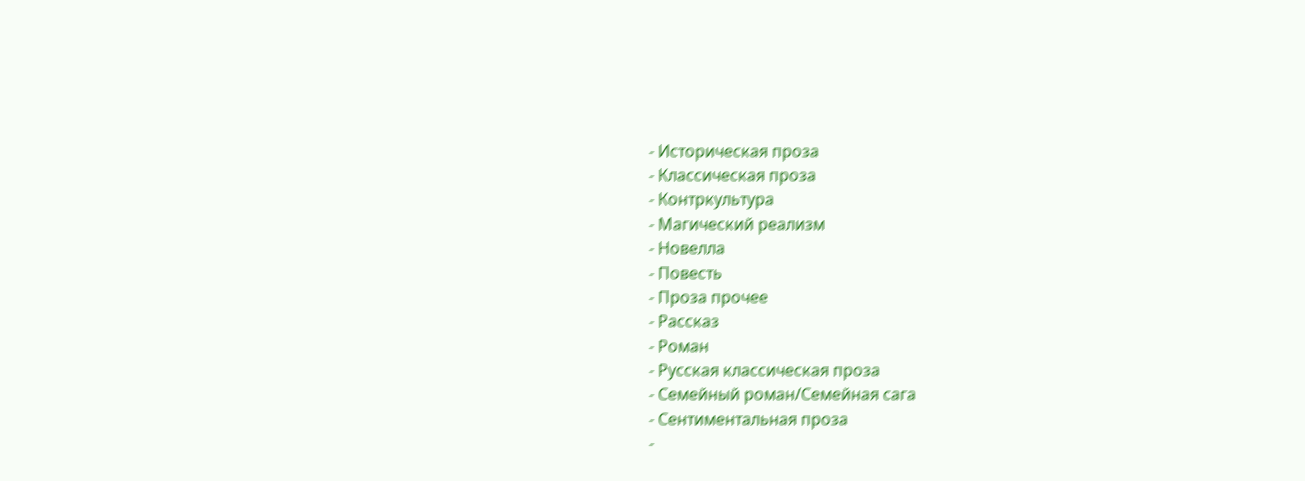- Историческая проза
- Классическая проза
- Контркультура
- Магический реализм
- Новелла
- Повесть
- Проза прочее
- Рассказ
- Роман
- Русская классическая проза
- Семейный роман/Семейная сага
- Сентиментальная проза
-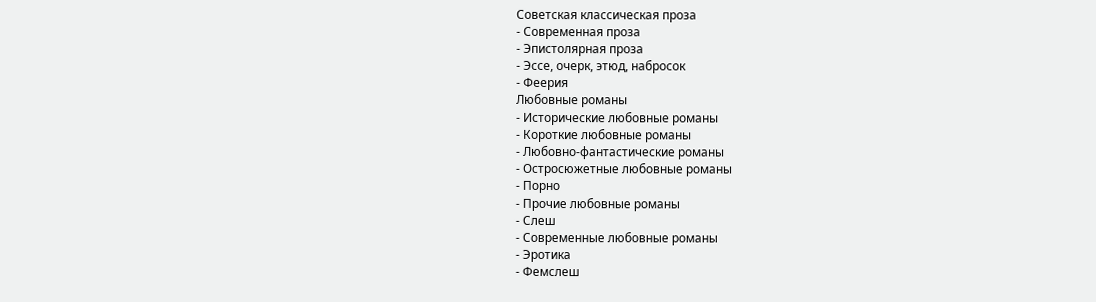Советская классическая проза
- Современная проза
- Эпистолярная проза
- Эссе, очерк, этюд, набросок
- Феерия
Любовные романы
- Исторические любовные романы
- Короткие любовные романы
- Любовно-фантастические романы
- Остросюжетные любовные романы
- Порно
- Прочие любовные романы
- Слеш
- Современные любовные романы
- Эротика
- Фемслеш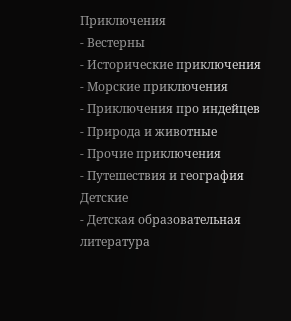Приключения
- Вестерны
- Исторические приключения
- Морские приключения
- Приключения про индейцев
- Природа и животные
- Прочие приключения
- Путешествия и география
Детские
- Детская образовательная литература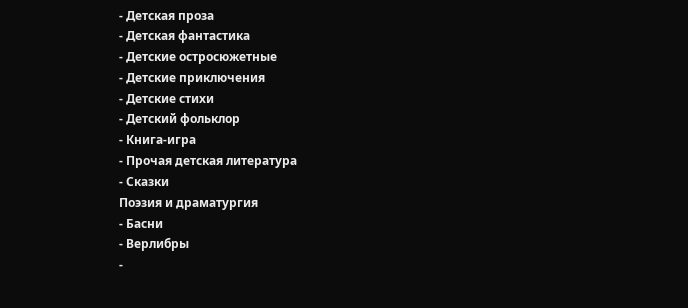- Детская проза
- Детская фантастика
- Детские остросюжетные
- Детские приключения
- Детские стихи
- Детский фольклор
- Книга-игра
- Прочая детская литература
- Сказки
Поэзия и драматургия
- Басни
- Верлибры
-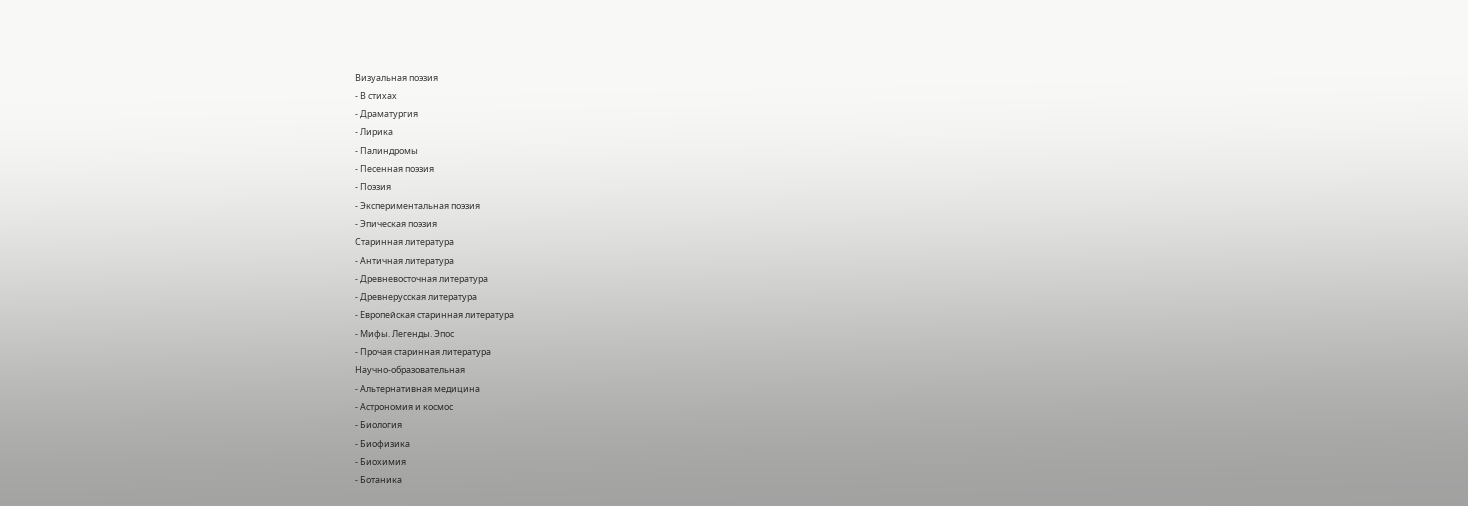Визуальная поэзия
- В стихах
- Драматургия
- Лирика
- Палиндромы
- Песенная поэзия
- Поэзия
- Экспериментальная поэзия
- Эпическая поэзия
Старинная литература
- Античная литература
- Древневосточная литература
- Древнерусская литература
- Европейская старинная литература
- Мифы. Легенды. Эпос
- Прочая старинная литература
Научно-образовательная
- Альтернативная медицина
- Астрономия и космос
- Биология
- Биофизика
- Биохимия
- Ботаника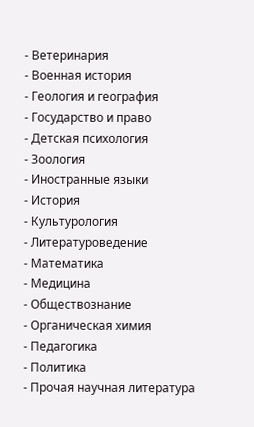- Ветеринария
- Военная история
- Геология и география
- Государство и право
- Детская психология
- Зоология
- Иностранные языки
- История
- Культурология
- Литературоведение
- Математика
- Медицина
- Обществознание
- Органическая химия
- Педагогика
- Политика
- Прочая научная литература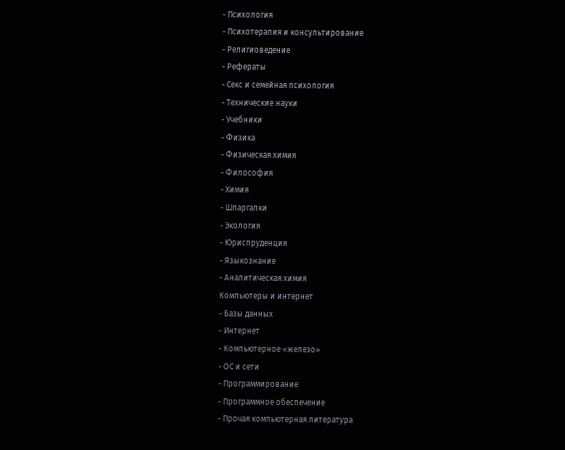- Психология
- Психотерапия и консультирование
- Религиоведение
- Рефераты
- Секс и семейная психология
- Технические науки
- Учебники
- Физика
- Физическая химия
- Философия
- Химия
- Шпаргалки
- Экология
- Юриспруденция
- Языкознание
- Аналитическая химия
Компьютеры и интернет
- Базы данных
- Интернет
- Компьютерное «железо»
- ОС и сети
- Программирование
- Программное обеспечение
- Прочая компьютерная литература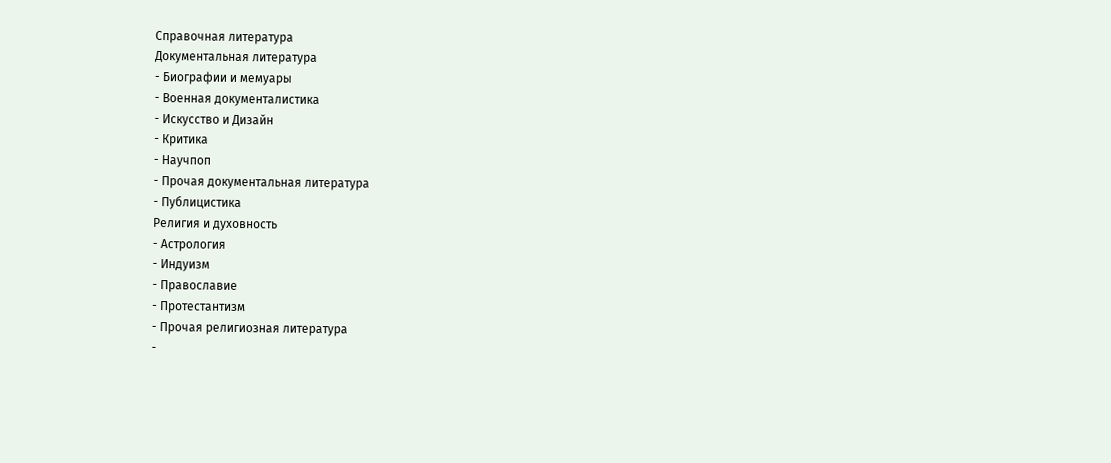Справочная литература
Документальная литература
- Биографии и мемуары
- Военная документалистика
- Искусство и Дизайн
- Критика
- Научпоп
- Прочая документальная литература
- Публицистика
Религия и духовность
- Астрология
- Индуизм
- Православие
- Протестантизм
- Прочая религиозная литература
-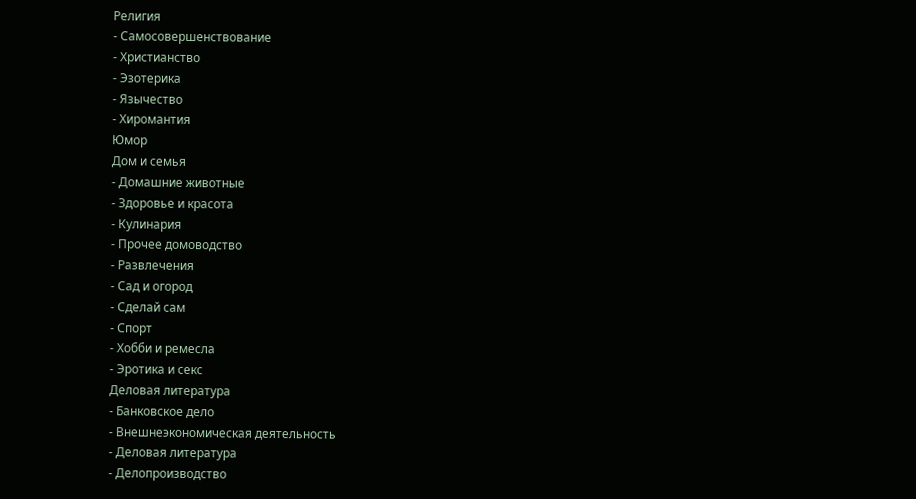Религия
- Самосовершенствование
- Христианство
- Эзотерика
- Язычество
- Хиромантия
Юмор
Дом и семья
- Домашние животные
- Здоровье и красота
- Кулинария
- Прочее домоводство
- Развлечения
- Сад и огород
- Сделай сам
- Спорт
- Хобби и ремесла
- Эротика и секс
Деловая литература
- Банковское дело
- Внешнеэкономическая деятельность
- Деловая литература
- Делопроизводство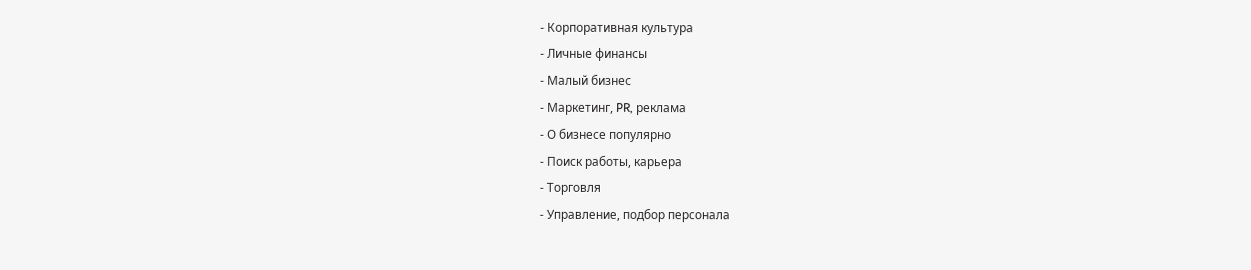- Корпоративная культура
- Личные финансы
- Малый бизнес
- Маркетинг, PR, реклама
- О бизнесе популярно
- Поиск работы, карьера
- Торговля
- Управление, подбор персонала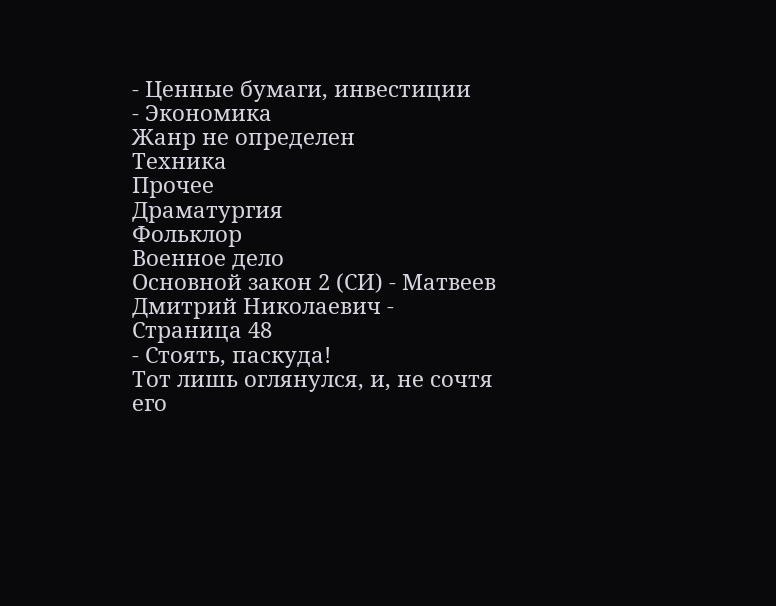- Ценные бумаги, инвестиции
- Экономика
Жанр не определен
Техника
Прочее
Драматургия
Фольклор
Военное дело
Основной закон 2 (СИ) - Матвеев Дмитрий Николаевич - Страница 48
- Стоять, паскуда!
Тот лишь оглянулся, и, не сочтя его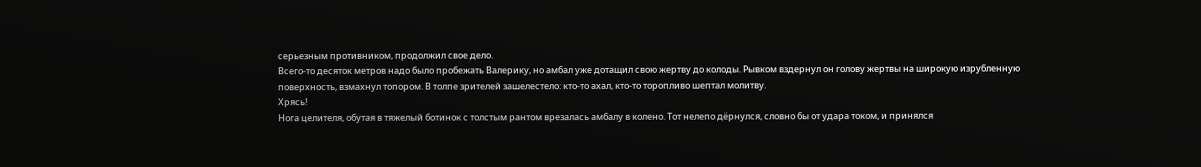серьезным противником, продолжил свое дело.
Всего-то десяток метров надо было пробежать Валерику, но амбал уже дотащил свою жертву до колоды. Рывком вздернул он голову жертвы на широкую изрубленную поверхность, взмахнул топором. В толпе зрителей зашелестело: кто-то ахал, кто-то торопливо шептал молитву.
Хрясь!
Нога целителя, обутая в тяжелый ботинок с толстым рантом врезалась амбалу в колено. Тот нелепо дёрнулся, словно бы от удара током, и принялся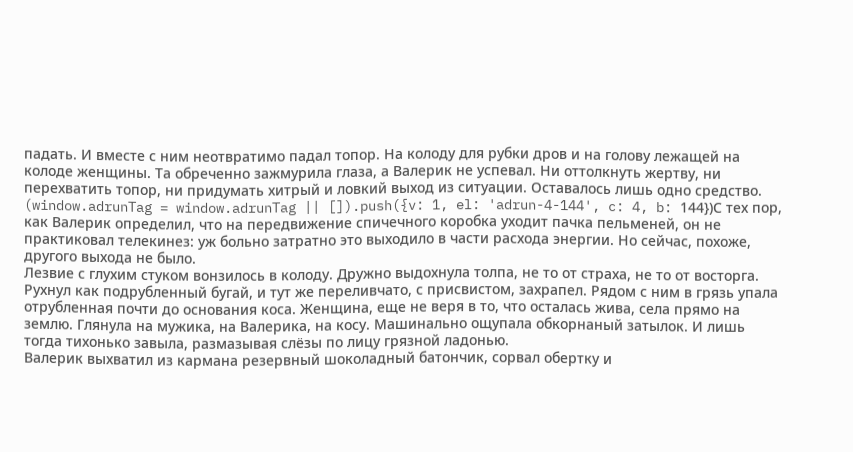падать. И вместе с ним неотвратимо падал топор. На колоду для рубки дров и на голову лежащей на колоде женщины. Та обреченно зажмурила глаза, а Валерик не успевал. Ни оттолкнуть жертву, ни перехватить топор, ни придумать хитрый и ловкий выход из ситуации. Оставалось лишь одно средство.
(window.adrunTag = window.adrunTag || []).push({v: 1, el: 'adrun-4-144', c: 4, b: 144})С тех пор, как Валерик определил, что на передвижение спичечного коробка уходит пачка пельменей, он не практиковал телекинез: уж больно затратно это выходило в части расхода энергии. Но сейчас, похоже, другого выхода не было.
Лезвие с глухим стуком вонзилось в колоду. Дружно выдохнула толпа, не то от страха, не то от восторга. Рухнул как подрубленный бугай, и тут же переливчато, с присвистом, захрапел. Рядом с ним в грязь упала отрубленная почти до основания коса. Женщина, еще не веря в то, что осталась жива, села прямо на землю. Глянула на мужика, на Валерика, на косу. Машинально ощупала обкорнаный затылок. И лишь тогда тихонько завыла, размазывая слёзы по лицу грязной ладонью.
Валерик выхватил из кармана резервный шоколадный батончик, сорвал обертку и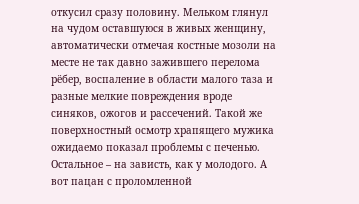откусил сразу половину. Мельком глянул на чудом оставшуюся в живых женщину, автоматически отмечая костные мозоли на месте не так давно зажившего перелома рёбер, воспаление в области малого таза и разные мелкие повреждения вроде синяков, ожогов и рассечений. Такой же поверхностный осмотр храпящего мужика ожидаемо показал проблемы с печенью. Остальное – на зависть, как у молодого. А вот пацан с проломленной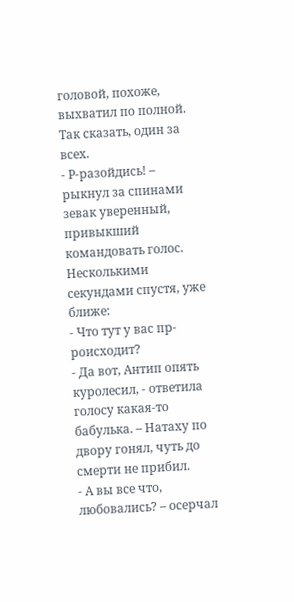головой, похоже, выхватил по полной. Так сказать, один за всех.
- Р-разойдись! – рыкнул за спинами зевак уверенный, привыкший командовать голос.
Несколькими секундами спустя, уже ближе:
- Что тут у вас пр-роисходит?
- Да вот, Антип опять куролесил, - ответила голосу какая-то бабулька. – Натаху по двору гонял, чуть до смерти не прибил.
- А вы все что, любовались? – осерчал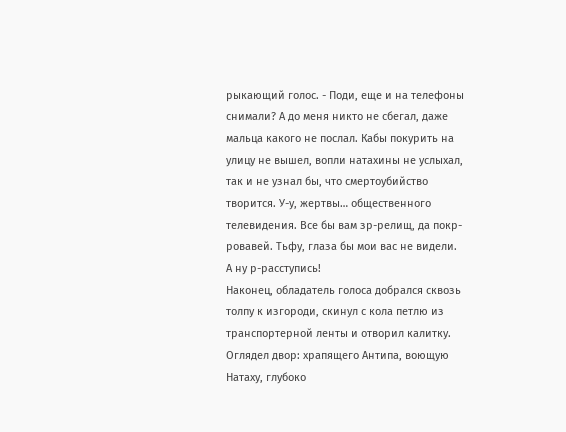рыкающий голос. - Поди, еще и на телефоны снимали? А до меня никто не сбегал, даже мальца какого не послал. Кабы покурить на улицу не вышел, вопли натахины не услыхал, так и не узнал бы, что смертоубийство творится. У-у, жертвы… общественного телевидения. Все бы вам зр-релищ, да покр-ровавей. Тьфу, глаза бы мои вас не видели. А ну р-расступись!
Наконец, обладатель голоса добрался сквозь толпу к изгороди, скинул с кола петлю из транспортерной ленты и отворил калитку. Оглядел двор: храпящего Антипа, воющую Натаху, глубоко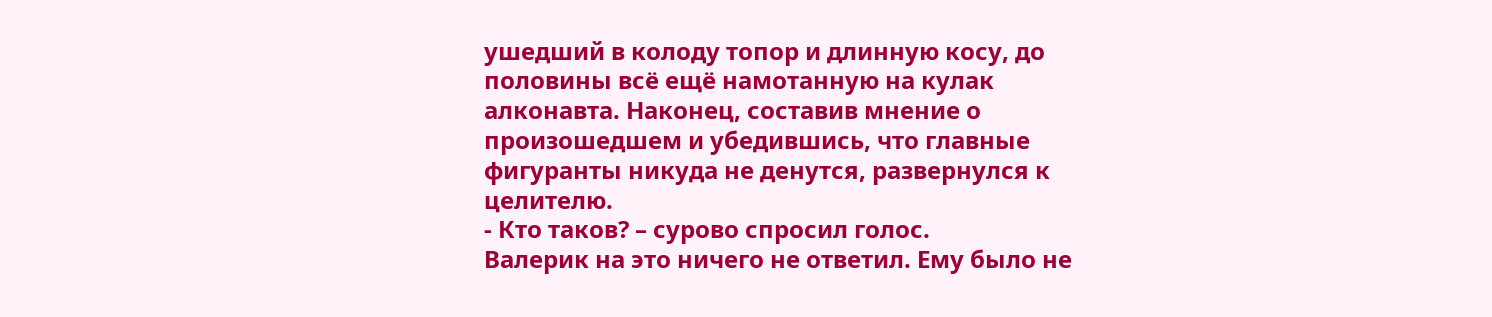ушедший в колоду топор и длинную косу, до половины всё ещё намотанную на кулак алконавта. Наконец, составив мнение о произошедшем и убедившись, что главные фигуранты никуда не денутся, развернулся к целителю.
- Кто таков? – сурово спросил голос.
Валерик на это ничего не ответил. Ему было не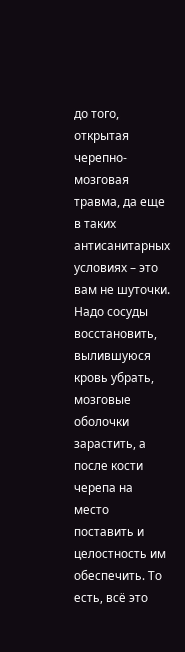до того, открытая черепно-мозговая травма, да еще в таких антисанитарных условиях – это вам не шуточки. Надо сосуды восстановить, вылившуюся кровь убрать, мозговые оболочки зарастить, а после кости черепа на место поставить и целостность им обеспечить. То есть, всё это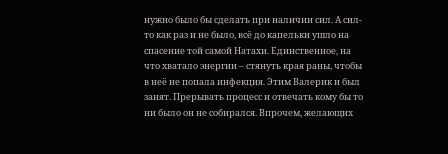нужно было бы сделать при наличии сил. А сил-то как раз и не было, всё до капельки ушло на спасение той самой Натахи. Единственное, на что хватало энергии – стянуть края раны, чтобы в неё не попала инфекция. Этим Валерик и был занят. Прерывать процесс и отвечать кому бы то ни было он не собирался. Впрочем, желающих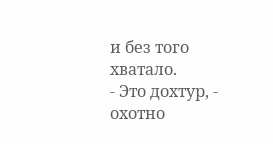и без того хватало.
- Это дохтур, - охотно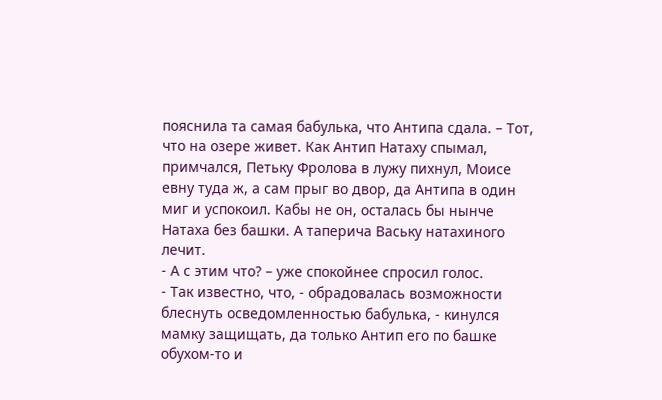пояснила та самая бабулька, что Антипа сдала. – Тот, что на озере живет. Как Антип Натаху спымал, примчался, Петьку Фролова в лужу пихнул, Моисе евну туда ж, а сам прыг во двор, да Антипа в один миг и успокоил. Кабы не он, осталась бы нынче Натаха без башки. А таперича Ваську натахиного лечит.
- А с этим что? – уже спокойнее спросил голос.
- Так известно, что, - обрадовалась возможности блеснуть осведомленностью бабулька, - кинулся мамку защищать, да только Антип его по башке обухом-то и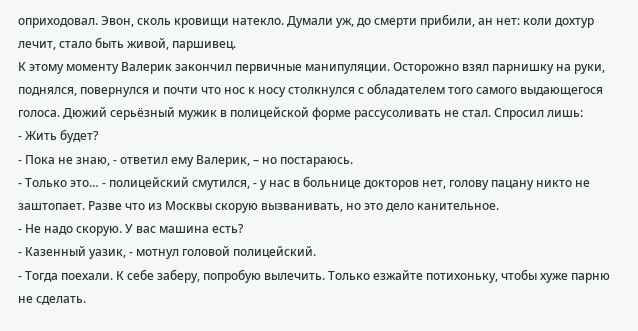оприходовал. Эвон, сколь кровищи натекло. Думали уж, до смерти прибили, ан нет: коли дохтур лечит, стало быть живой, паршивец.
К этому моменту Валерик закончил первичные манипуляции. Осторожно взял парнишку на руки, поднялся, повернулся и почти что нос к носу столкнулся с обладателем того самого выдающегося голоса. Дюжий серьёзный мужик в полицейской форме рассусоливать не стал. Спросил лишь:
- Жить будет?
- Пока не знаю, - ответил ему Валерик, – но постараюсь.
- Только это… - полицейский смутился, - у нас в больнице докторов нет, голову пацану никто не заштопает. Разве что из Москвы скорую вызванивать, но это дело канительное.
- Не надо скорую. У вас машина есть?
- Казенный уазик, - мотнул головой полицейский.
- Тогда поехали. К себе заберу, попробую вылечить. Только езжайте потихоньку, чтобы хуже парню не сделать.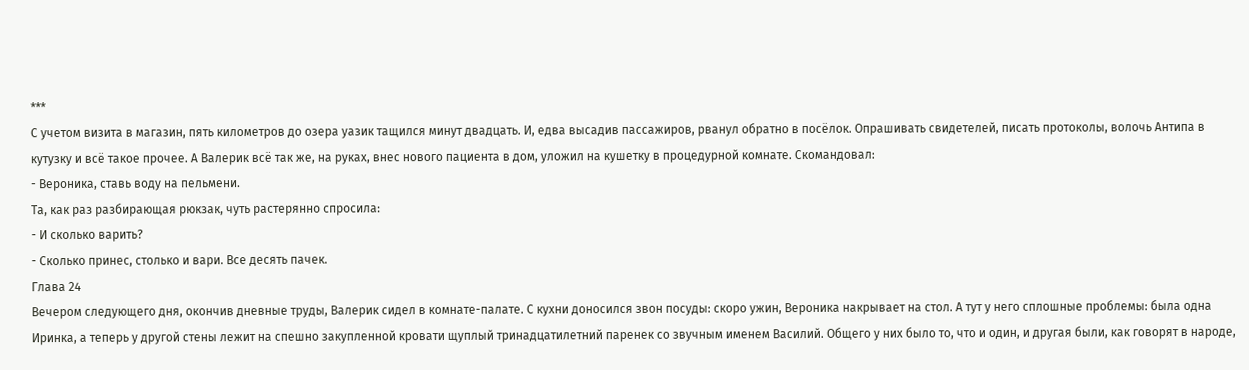***
С учетом визита в магазин, пять километров до озера уазик тащился минут двадцать. И, едва высадив пассажиров, рванул обратно в посёлок. Опрашивать свидетелей, писать протоколы, волочь Антипа в кутузку и всё такое прочее. А Валерик всё так же, на руках, внес нового пациента в дом, уложил на кушетку в процедурной комнате. Скомандовал:
- Вероника, ставь воду на пельмени.
Та, как раз разбирающая рюкзак, чуть растерянно спросила:
- И сколько варить?
- Сколько принес, столько и вари. Все десять пачек.
Глава 24
Вечером следующего дня, окончив дневные труды, Валерик сидел в комнате-палате. С кухни доносился звон посуды: скоро ужин, Вероника накрывает на стол. А тут у него сплошные проблемы: была одна Иринка, а теперь у другой стены лежит на спешно закупленной кровати щуплый тринадцатилетний паренек со звучным именем Василий. Общего у них было то, что и один, и другая были, как говорят в народе,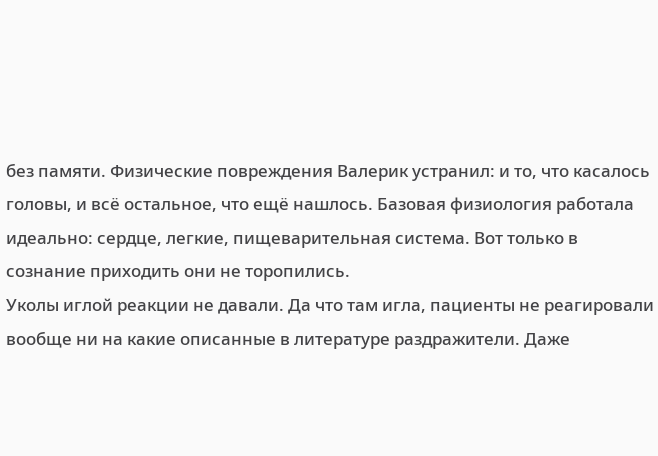без памяти. Физические повреждения Валерик устранил: и то, что касалось головы, и всё остальное, что ещё нашлось. Базовая физиология работала идеально: сердце, легкие, пищеварительная система. Вот только в сознание приходить они не торопились.
Уколы иглой реакции не давали. Да что там игла, пациенты не реагировали вообще ни на какие описанные в литературе раздражители. Даже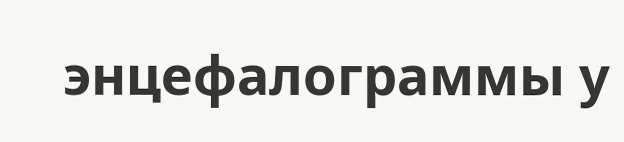энцефалограммы у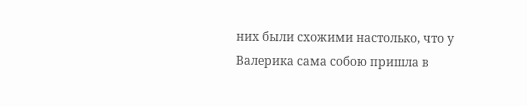них были схожими настолько, что у Валерика сама собою пришла в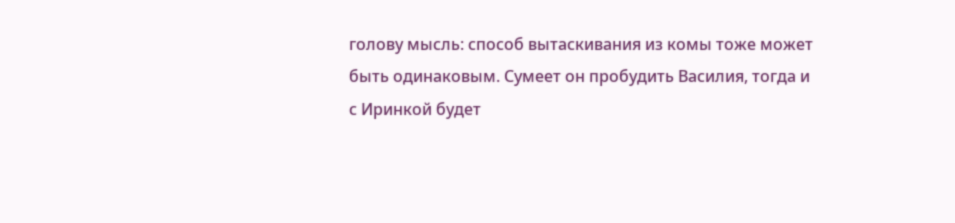голову мысль: способ вытаскивания из комы тоже может быть одинаковым. Сумеет он пробудить Василия, тогда и с Иринкой будет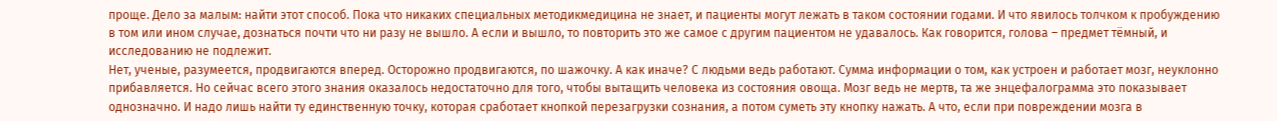проще. Дело за малым: найти этот способ. Пока что никаких специальных методикмедицина не знает, и пациенты могут лежать в таком состоянии годами. И что явилось толчком к пробуждению в том или ином случае, дознаться почти что ни разу не вышло. А если и вышло, то повторить это же самое с другим пациентом не удавалось. Как говорится, голова – предмет тёмный, и исследованию не подлежит.
Нет, ученые, разумеется, продвигаются вперед. Осторожно продвигаются, по шажочку. А как иначе? С людьми ведь работают. Сумма информации о том, как устроен и работает мозг, неуклонно прибавляется. Но сейчас всего этого знания оказалось недостаточно для того, чтобы вытащить человека из состояния овоща. Мозг ведь не мертв, та же энцефалограмма это показывает однозначно. И надо лишь найти ту единственную точку, которая сработает кнопкой перезагрузки сознания, а потом суметь эту кнопку нажать. А что, если при повреждении мозга в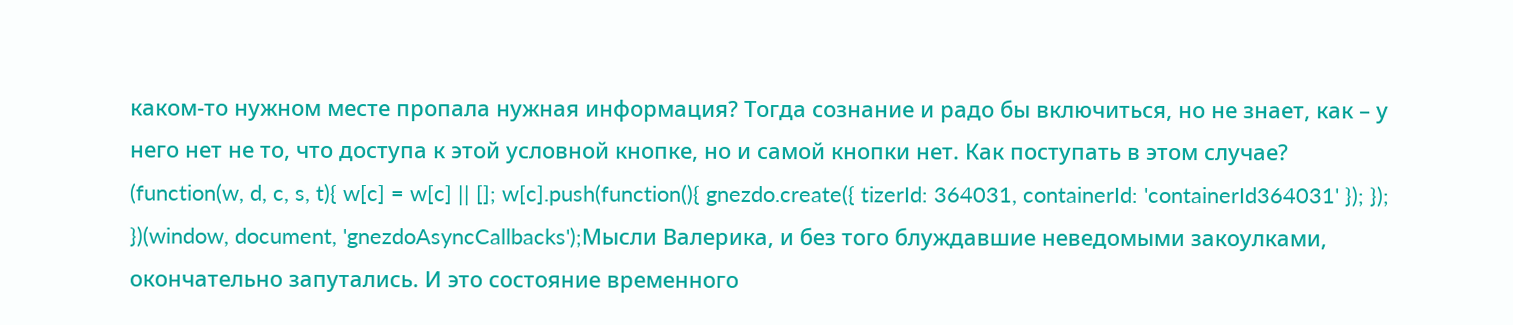каком-то нужном месте пропала нужная информация? Тогда сознание и радо бы включиться, но не знает, как – у него нет не то, что доступа к этой условной кнопке, но и самой кнопки нет. Как поступать в этом случае?
(function(w, d, c, s, t){ w[c] = w[c] || []; w[c].push(function(){ gnezdo.create({ tizerId: 364031, containerId: 'containerId364031' }); }); })(window, document, 'gnezdoAsyncCallbacks');Мысли Валерика, и без того блуждавшие неведомыми закоулками, окончательно запутались. И это состояние временного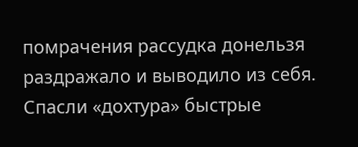помрачения рассудка донельзя раздражало и выводило из себя. Спасли «дохтура» быстрые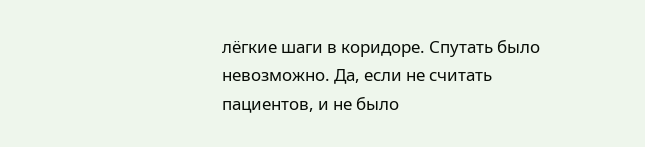лёгкие шаги в коридоре. Спутать было невозможно. Да, если не считать пациентов, и не было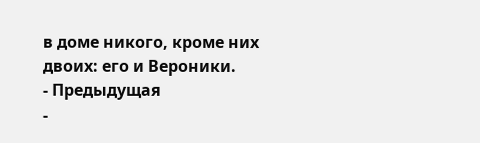в доме никого, кроме них двоих: его и Вероники.
- Предыдущая
-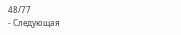48/77
- Следующая